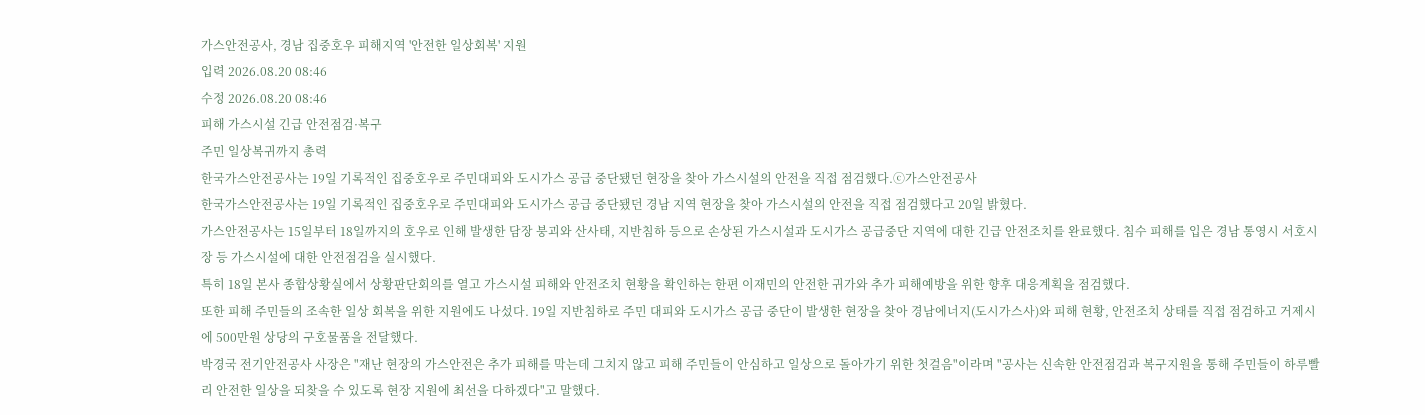가스안전공사, 경남 집중호우 피해지역 '안전한 일상회복' 지원
입력 2026.08.20 08:46
수정 2026.08.20 08:46
피해 가스시설 긴급 안전점검·복구
주민 일상복귀까지 총력
한국가스안전공사는 19일 기록적인 집중호우로 주민대피와 도시가스 공급 중단됐던 현장을 찾아 가스시설의 안전을 직접 점검했다.ⓒ가스안전공사
한국가스안전공사는 19일 기록적인 집중호우로 주민대피와 도시가스 공급 중단됐던 경남 지역 현장을 찾아 가스시설의 안전을 직접 점검했다고 20일 밝혔다.
가스안전공사는 15일부터 18일까지의 호우로 인해 발생한 담장 붕괴와 산사태, 지반침하 등으로 손상된 가스시설과 도시가스 공급중단 지역에 대한 긴급 안전조치를 완료했다. 침수 피해를 입은 경남 통영시 서호시장 등 가스시설에 대한 안전점검을 실시했다.
특히 18일 본사 종합상황실에서 상황판단회의를 열고 가스시설 피해와 안전조치 현황을 확인하는 한편 이재민의 안전한 귀가와 추가 피해예방을 위한 향후 대응계획을 점검했다.
또한 피해 주민들의 조속한 일상 회복을 위한 지원에도 나섰다. 19일 지반침하로 주민 대피와 도시가스 공급 중단이 발생한 현장을 찾아 경남에너지(도시가스사)와 피해 현황, 안전조치 상태를 직접 점검하고 거제시에 500만원 상당의 구호물품을 전달했다.
박경국 전기안전공사 사장은 "재난 현장의 가스안전은 추가 피해를 막는데 그치지 않고 피해 주민들이 안심하고 일상으로 돌아가기 위한 첫걸음"이라며 "공사는 신속한 안전점검과 복구지원을 통해 주민들이 하루빨리 안전한 일상을 되찾을 수 있도록 현장 지원에 최선을 다하겠다"고 말했다.